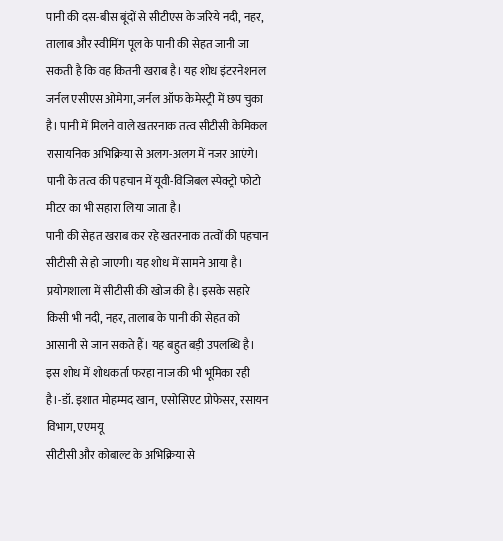पानी की दस-बीस बूंदों से सीटीएस के जरिये नदी, नहर, तालाब और स्वीमिंग पूल के पानी की सेहत जानी जा सकती है कि वह कितनी खराब है। यह शोध इंटरनेशनल जर्नल एसीएस ओमेगा, जर्नल ऑफ केमेस्ट्री में छप चुका है। पानी में मिलने वाले खतरनाक तत्व सीटीसी केमिकल रासायनिक अभिक्रिया से अलग-अलग में नजर आएंगे। पानी के तत्व की पहचान में यूवी-विजिबल स्पेक्ट्रो फोटो मीटर का भी सहारा लिया जाता है।
पानी की सेहत खराब कर रहे खतरनाक तत्वों की पहचान सीटीसी से हो जाएगी। यह शोध में सामने आया है। प्रयोगशाला में सीटीसी की खोज की है। इसके सहारे किसी भी नदी, नहर, तालाब के पानी की सेहत को आसानी से जान सकते हैं। यह बहुत बड़ी उपलब्धि है। इस शोध में शोधकर्ता फरहा नाज की भी भूमिका रही है।-डॉ. इशात मोहम्मद खान, एसोसिएट प्रोफेसर, रसायन विभाग, एएमयू
सीटीसी और कोबाल्ट के अभिक्रिया से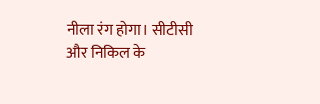नीला रंग होगा। सीटीसी और निकिल के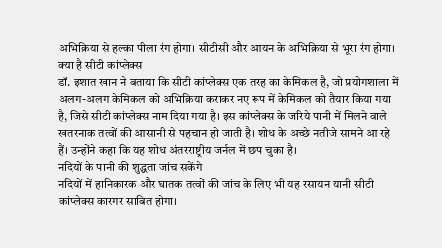अभिक्रिया से हल्का पीला रंग होगा। सीटीसी और आयन के अभिक्रिया से भूरा रंग होगा।
क्या है सीटी कांप्लेक्स
डॉ. इशात खान ने बताया कि सीटी कांप्लेक्स एक तरह का केमिकल है, जो प्रयोगशाला में अलग-अलग केमिकल को अभिक्रिया कराकर नए रूप में केमिकल को तैयार किया गया है, जिसे सीटी कांप्लेक्स नाम दिया गया है। इस कांप्लेक्स के जरिये पानी में मिलने वाले खतरनाक तत्वों की आसानी से पहचान हो जाती है। शोध के अच्छे नतीजे सामने आ रहे हैं। उन्होंने कहा कि यह शोध अंतरराष्ट्रीय जर्नल में छप चुका है।
नदियों के पानी की शुद्धता जांच सकेंगे
नदियों में हानिकारक और घातक तत्वों की जांच के लिए भी यह रसायन यानी सीटी कांप्लेक्स कारगर साबित होगा।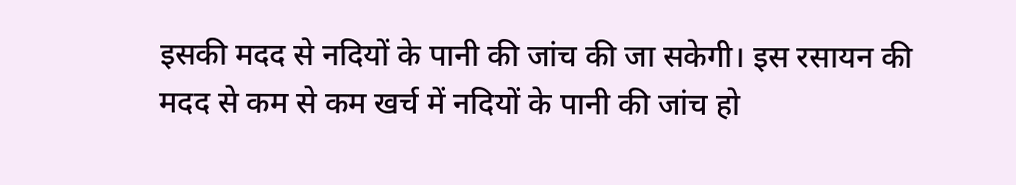इसकी मदद से नदियों के पानी की जांच की जा सकेगी। इस रसायन की मदद से कम से कम खर्च में नदियों के पानी की जांच हो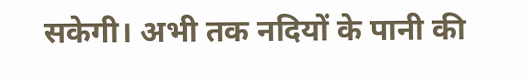सकेगी। अभी तक नदियों के पानी की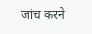जांच करने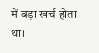में बड़ा खर्च होता था।